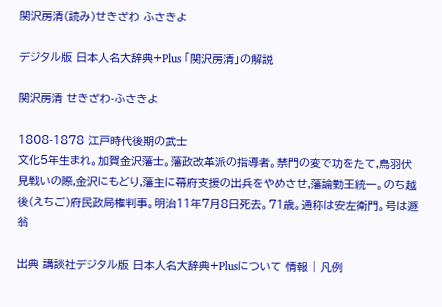関沢房清(読み)せきざわ ふさきよ

デジタル版 日本人名大辞典+Plus 「関沢房清」の解説

関沢房清 せきざわ-ふさきよ

1808-1878 江戸時代後期の武士
文化5年生まれ。加賀金沢藩士。藩政改革派の指導者。禁門の変で功をたて,鳥羽伏見戦いの際,金沢にもどり,藩主に幕府支援の出兵をやめさせ,藩論勤王統一。のち越後(えちご)府民政局権判事。明治11年7月8日死去。71歳。通称は安左衛門。号は遯翁

出典 講談社デジタル版 日本人名大辞典+Plusについて 情報 | 凡例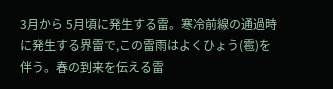3月から 5月頃に発生する雷。寒冷前線の通過時に発生する界雷で,この雷雨はよくひょう(雹)を伴う。春の到来を伝える雷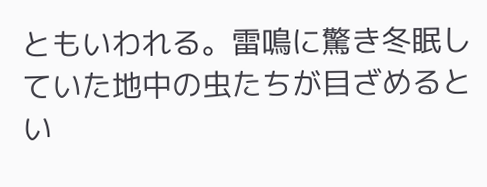ともいわれる。雷鳴に驚き冬眠していた地中の虫たちが目ざめるとい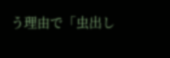う理由で「虫出し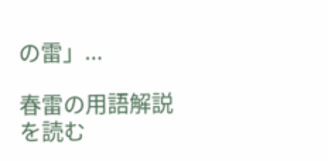の雷」...

春雷の用語解説を読む